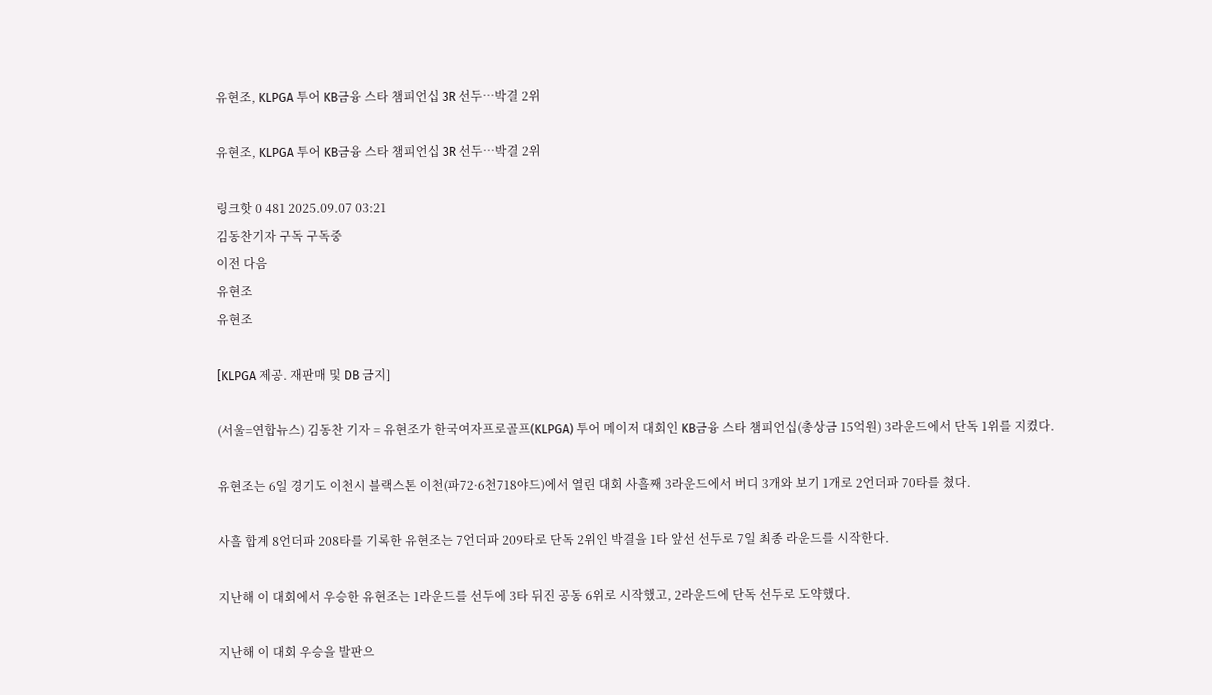유현조, KLPGA 투어 KB금융 스타 챔피언십 3R 선두…박결 2위

유현조, KLPGA 투어 KB금융 스타 챔피언십 3R 선두…박결 2위

링크핫 0 481 2025.09.07 03:21
김동찬기자 구독 구독중
이전 다음
유현조
유현조

[KLPGA 제공. 재판매 및 DB 금지]

(서울=연합뉴스) 김동찬 기자 = 유현조가 한국여자프로골프(KLPGA) 투어 메이저 대회인 KB금융 스타 챔피언십(총상금 15억원) 3라운드에서 단독 1위를 지켰다.

유현조는 6일 경기도 이천시 블랙스톤 이천(파72·6천718야드)에서 열린 대회 사흘째 3라운드에서 버디 3개와 보기 1개로 2언더파 70타를 쳤다.

사흘 합계 8언더파 208타를 기록한 유현조는 7언더파 209타로 단독 2위인 박결을 1타 앞선 선두로 7일 최종 라운드를 시작한다.

지난해 이 대회에서 우승한 유현조는 1라운드를 선두에 3타 뒤진 공동 6위로 시작했고, 2라운드에 단독 선두로 도약했다.

지난해 이 대회 우승을 발판으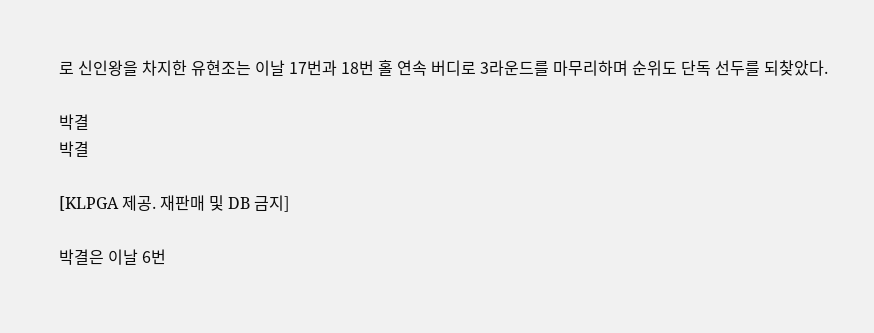로 신인왕을 차지한 유현조는 이날 17번과 18번 홀 연속 버디로 3라운드를 마무리하며 순위도 단독 선두를 되찾았다.

박결
박결

[KLPGA 제공. 재판매 및 DB 금지]

박결은 이날 6번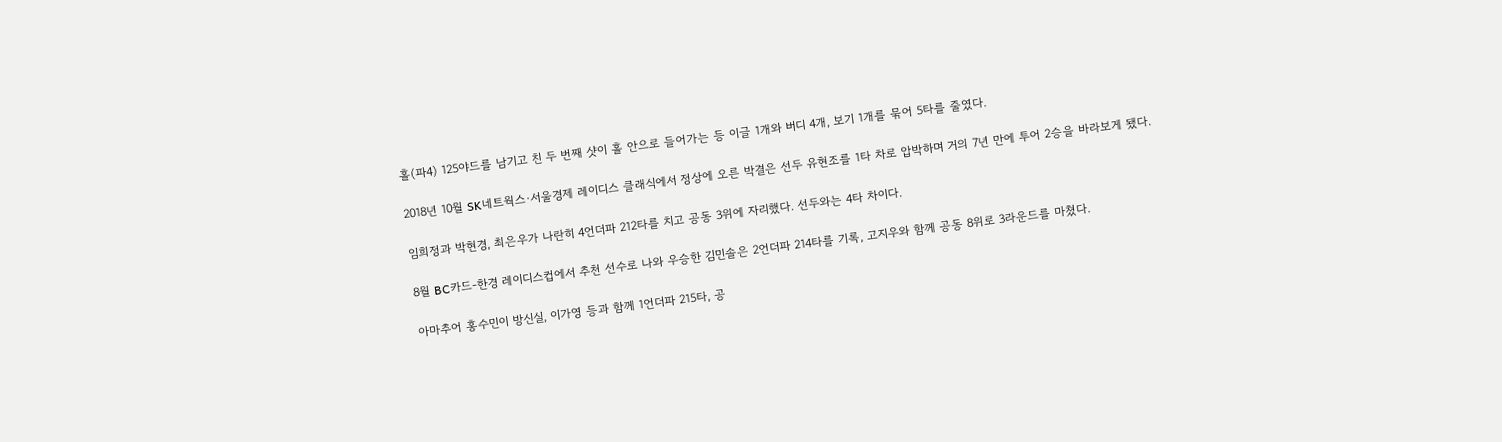홀(파4) 125야드를 남기고 친 두 번째 샷이 홀 안으로 들어가는 등 이글 1개와 버디 4개, 보기 1개를 묶어 5타를 줄였다.

2018년 10월 SK네트웍스·서울경제 레이디스 클래식에서 정상에 오른 박결은 선두 유현조를 1타 차로 압박하며 거의 7년 만에 투어 2승을 바라보게 됐다.

임희정과 박현경, 최은우가 나란히 4언더파 212타를 치고 공동 3위에 자리했다. 선두와는 4타 차이다.

8월 BC카드-한경 레이디스컵에서 추천 선수로 나와 우승한 김민솔은 2언더파 214타를 기록, 고지우와 함께 공동 8위로 3라운드를 마쳤다.

아마추어 홍수민이 방신실, 이가영 등과 함께 1언더파 215타, 공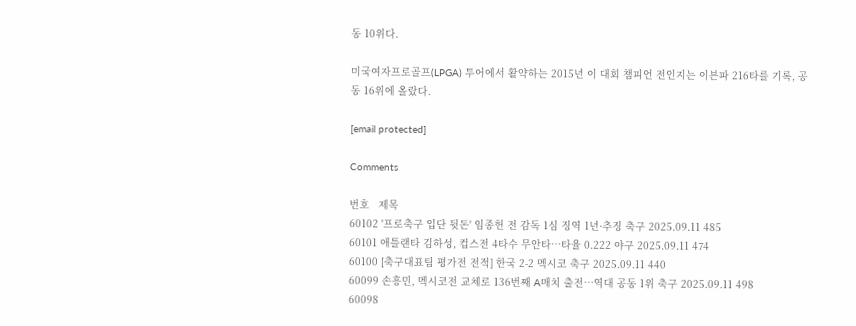동 10위다.

미국여자프로골프(LPGA) 투어에서 활약하는 2015년 이 대회 챔피언 전인지는 이븐파 216타를 기록, 공동 16위에 올랐다.

[email protected]

Comments

번호   제목
60102 '프로축구 입단 뒷돈' 임종헌 전 감독 1심 징역 1년·추징 축구 2025.09.11 485
60101 애틀랜타 김하성, 컵스전 4타수 무안타…타율 0.222 야구 2025.09.11 474
60100 [축구대표팀 평가전 전적] 한국 2-2 멕시코 축구 2025.09.11 440
60099 손흥민, 멕시코전 교체로 136번째 A매치 출전…역대 공동 1위 축구 2025.09.11 498
60098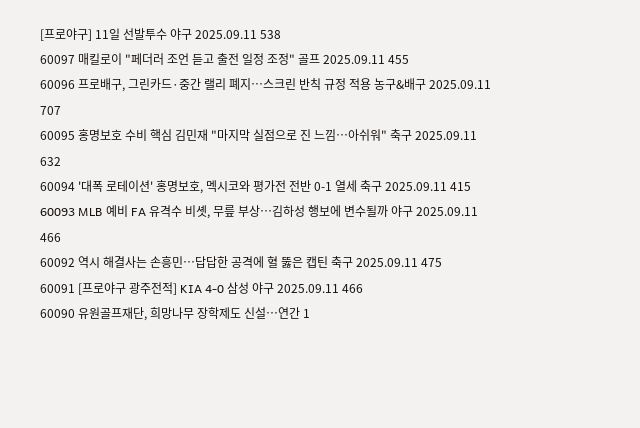[프로야구] 11일 선발투수 야구 2025.09.11 538
60097 매킬로이 "페더러 조언 듣고 출전 일정 조정" 골프 2025.09.11 455
60096 프로배구, 그린카드·중간 랠리 폐지…스크린 반칙 규정 적용 농구&배구 2025.09.11 707
60095 홍명보호 수비 핵심 김민재 "마지막 실점으로 진 느낌…아쉬워" 축구 2025.09.11 632
60094 '대폭 로테이션' 홍명보호, 멕시코와 평가전 전반 0-1 열세 축구 2025.09.11 415
60093 MLB 예비 FA 유격수 비솃, 무릎 부상…김하성 행보에 변수될까 야구 2025.09.11 466
60092 역시 해결사는 손흥민…답답한 공격에 혈 뚫은 캡틴 축구 2025.09.11 475
60091 [프로야구 광주전적] KIA 4-0 삼성 야구 2025.09.11 466
60090 유원골프재단, 희망나무 장학제도 신설…연간 1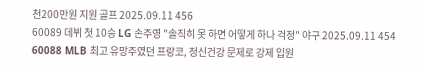천200만원 지원 골프 2025.09.11 456
60089 데뷔 첫 10승 LG 손주영 "솔직히 못 하면 어떻게 하나 걱정" 야구 2025.09.11 454
60088 MLB 최고 유망주였던 프랑코, 정신건강 문제로 강제 입원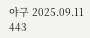야구 2025.09.11 443